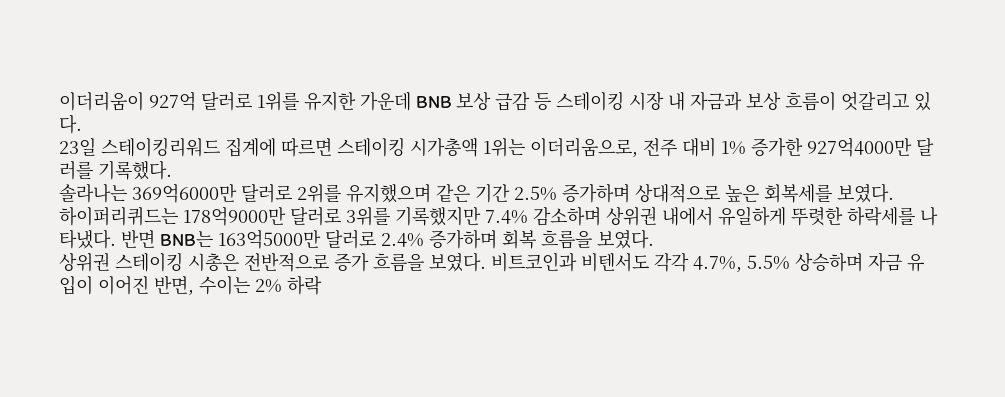이더리움이 927억 달러로 1위를 유지한 가운데 BNB 보상 급감 등 스테이킹 시장 내 자금과 보상 흐름이 엇갈리고 있다.
23일 스테이킹리워드 집계에 따르면 스테이킹 시가총액 1위는 이더리움으로, 전주 대비 1% 증가한 927억4000만 달러를 기록했다.
솔라나는 369억6000만 달러로 2위를 유지했으며 같은 기간 2.5% 증가하며 상대적으로 높은 회복세를 보였다.
하이퍼리퀴드는 178억9000만 달러로 3위를 기록했지만 7.4% 감소하며 상위권 내에서 유일하게 뚜렷한 하락세를 나타냈다. 반면 BNB는 163억5000만 달러로 2.4% 증가하며 회복 흐름을 보였다.
상위권 스테이킹 시총은 전반적으로 증가 흐름을 보였다. 비트코인과 비텐서도 각각 4.7%, 5.5% 상승하며 자금 유입이 이어진 반면, 수이는 2% 하락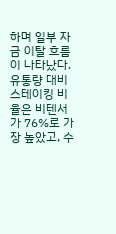하며 일부 자금 이탈 흐름이 나타났다.
유통량 대비 스테이킹 비율은 비텐서가 76%로 가장 높았고, 수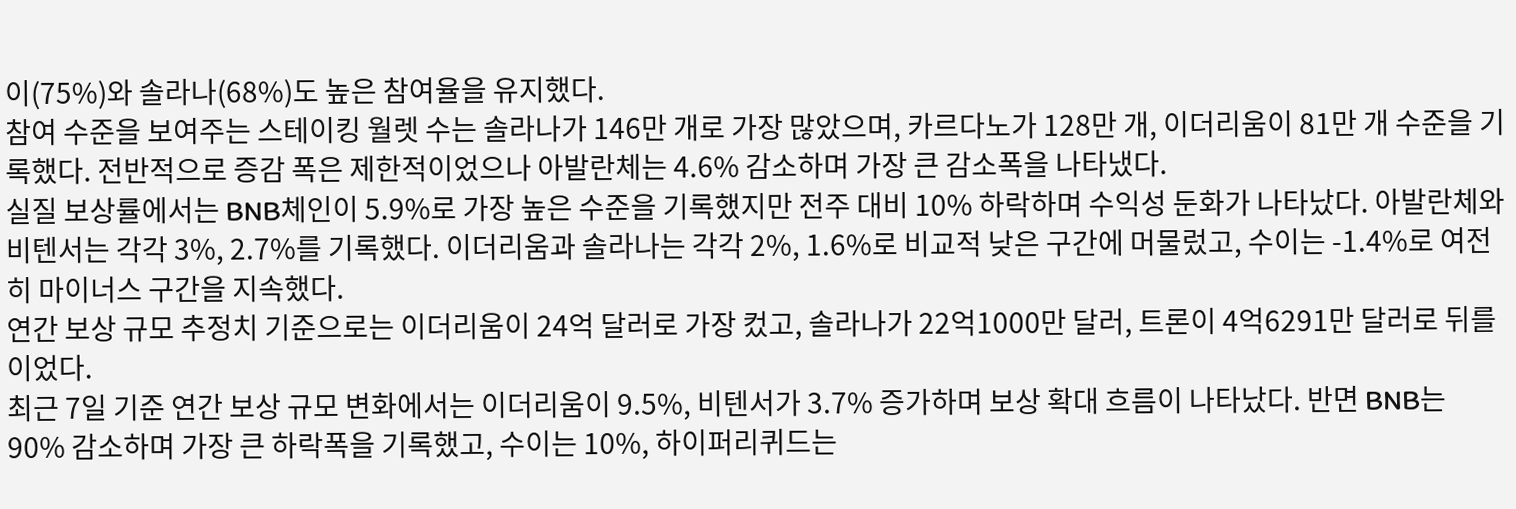이(75%)와 솔라나(68%)도 높은 참여율을 유지했다.
참여 수준을 보여주는 스테이킹 월렛 수는 솔라나가 146만 개로 가장 많았으며, 카르다노가 128만 개, 이더리움이 81만 개 수준을 기록했다. 전반적으로 증감 폭은 제한적이었으나 아발란체는 4.6% 감소하며 가장 큰 감소폭을 나타냈다.
실질 보상률에서는 BNB체인이 5.9%로 가장 높은 수준을 기록했지만 전주 대비 10% 하락하며 수익성 둔화가 나타났다. 아발란체와 비텐서는 각각 3%, 2.7%를 기록했다. 이더리움과 솔라나는 각각 2%, 1.6%로 비교적 낮은 구간에 머물렀고, 수이는 -1.4%로 여전히 마이너스 구간을 지속했다.
연간 보상 규모 추정치 기준으로는 이더리움이 24억 달러로 가장 컸고, 솔라나가 22억1000만 달러, 트론이 4억6291만 달러로 뒤를 이었다.
최근 7일 기준 연간 보상 규모 변화에서는 이더리움이 9.5%, 비텐서가 3.7% 증가하며 보상 확대 흐름이 나타났다. 반면 BNB는 90% 감소하며 가장 큰 하락폭을 기록했고, 수이는 10%, 하이퍼리퀴드는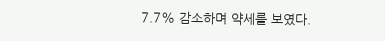7.7% 감소하며 약세를 보였다.